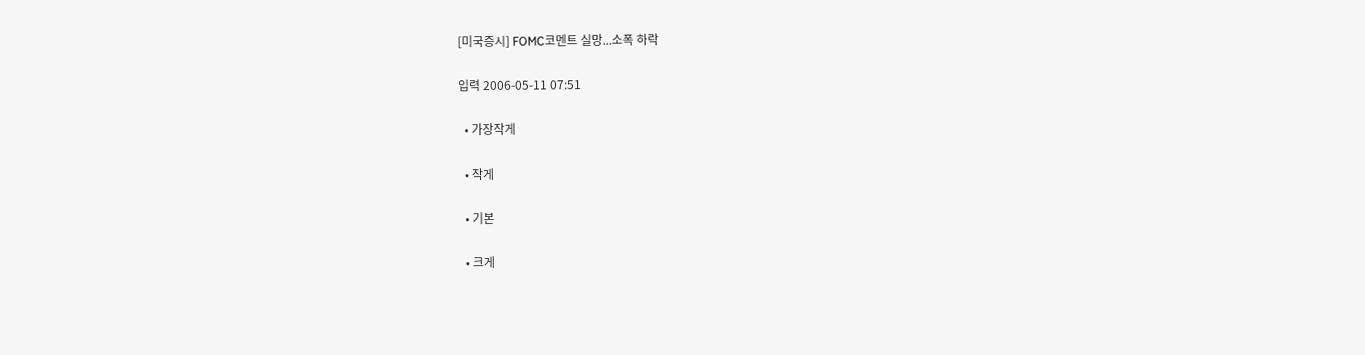[미국증시] FOMC코멘트 실망...소폭 하락

입력 2006-05-11 07:51

  • 가장작게

  • 작게

  • 기본

  • 크게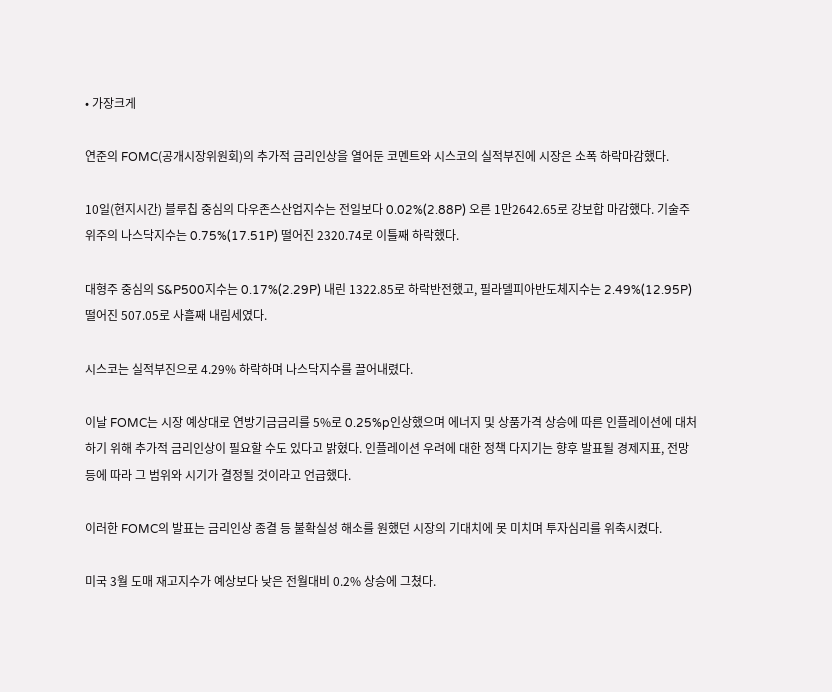• 가장크게

연준의 FOMC(공개시장위원회)의 추가적 금리인상을 열어둔 코멘트와 시스코의 실적부진에 시장은 소폭 하락마감했다.

10일(현지시간) 블루칩 중심의 다우존스산업지수는 전일보다 0.02%(2.88P) 오른 1만2642.65로 강보합 마감했다. 기술주위주의 나스닥지수는 0.75%(17.51P) 떨어진 2320.74로 이틀째 하락했다.

대형주 중심의 S&P500지수는 0.17%(2.29P) 내린 1322.85로 하락반전했고, 필라델피아반도체지수는 2.49%(12.95P) 떨어진 507.05로 사흘째 내림세였다.

시스코는 실적부진으로 4.29% 하락하며 나스닥지수를 끌어내렸다.

이날 FOMC는 시장 예상대로 연방기금금리를 5%로 0.25%p인상했으며 에너지 및 상품가격 상승에 따른 인플레이션에 대처하기 위해 추가적 금리인상이 필요할 수도 있다고 밝혔다. 인플레이션 우려에 대한 정책 다지기는 향후 발표될 경제지표, 전망 등에 따라 그 범위와 시기가 결정될 것이라고 언급했다.

이러한 FOMC의 발표는 금리인상 종결 등 불확실성 해소를 원했던 시장의 기대치에 못 미치며 투자심리를 위축시켰다.

미국 3월 도매 재고지수가 예상보다 낮은 전월대비 0.2% 상승에 그쳤다.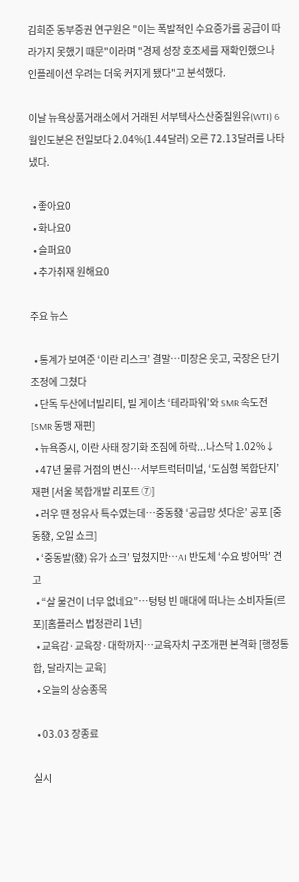김희준 동부증권 연구원은 "이는 폭발적인 수요증가를 공급이 따라가지 못했기 때문"이라며 "경제 성장 호조세를 재확인했으나 인플레이션 우려는 더욱 커지게 됐다"고 분석했다.

이날 뉴욕상품거래소에서 거래된 서부텍사스산중질원유(WTI) 6월인도분은 전일보다 2.04%(1.44달러) 오른 72.13달러를 나타냈다.

  • 좋아요0
  • 화나요0
  • 슬퍼요0
  • 추가취재 원해요0

주요 뉴스

  • 통계가 보여준 ‘이란 리스크’ 결말⋯미장은 웃고, 국장은 단기 조정에 그쳤다
  • 단독 두산에너빌리티, 빌 게이츠 ‘테라파워’와 SMR 속도전 [SMR 동맹 재편]
  • 뉴욕증시, 이란 사태 장기화 조짐에 하락...나스닥 1.02%↓
  • 47년 물류 거점의 변신⋯서부트럭터미널, ‘도심형 복합단지’ 재편 [서울 복합개발 리포트 ⑦]
  • 러우 땐 정유사 특수였는데…중동發 ‘공급망 셧다운’ 공포 [중동發, 오일 쇼크]
  • ‘중동발(發) 유가 쇼크’ 덮쳤지만…AI 반도체 ‘수요 방어막’ 견고
  • “살 물건이 너무 없네요”…텅텅 빈 매대에 떠나는 소비자들(르포)[홈플러스 법정관리 1년]
  • 교육감·교육장·대학까지…교육자치 구조개편 본격화 [행정통합, 달라지는 교육]
  • 오늘의 상승종목

  • 03.03 장종료

실시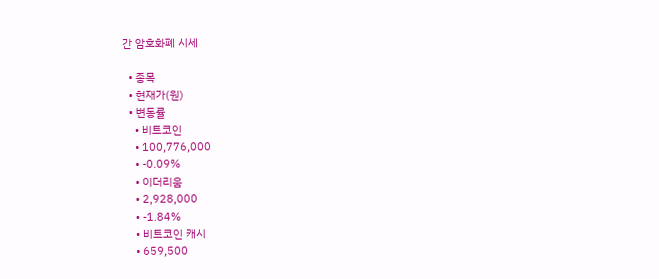간 암호화폐 시세

  • 종목
  • 현재가(원)
  • 변동률
    • 비트코인
    • 100,776,000
    • -0.09%
    • 이더리움
    • 2,928,000
    • -1.84%
    • 비트코인 캐시
    • 659,500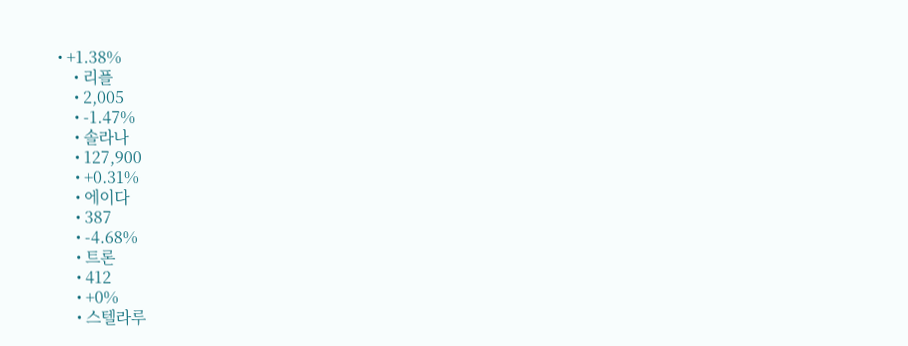• +1.38%
    • 리플
    • 2,005
    • -1.47%
    • 솔라나
    • 127,900
    • +0.31%
    • 에이다
    • 387
    • -4.68%
    • 트론
    • 412
    • +0%
    • 스텔라루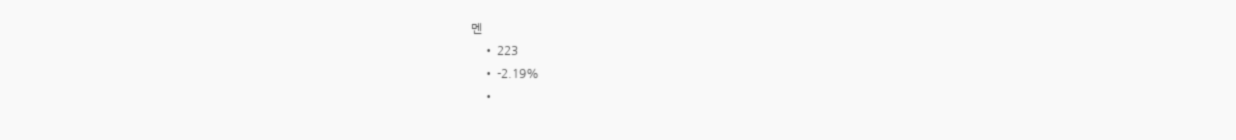멘
    • 223
    • -2.19%
    •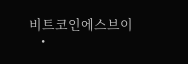비트코인에스브이
    •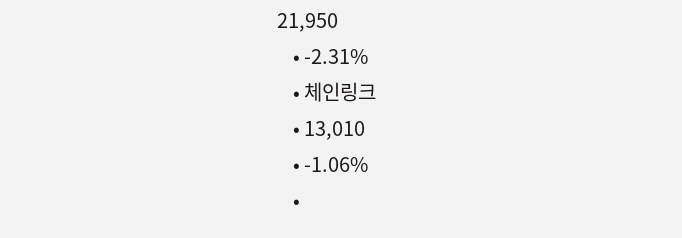21,950
    • -2.31%
    • 체인링크
    • 13,010
    • -1.06%
    •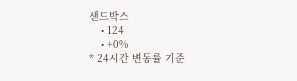샌드박스
    • 124
    • +0%
* 24시간 변동률 기준